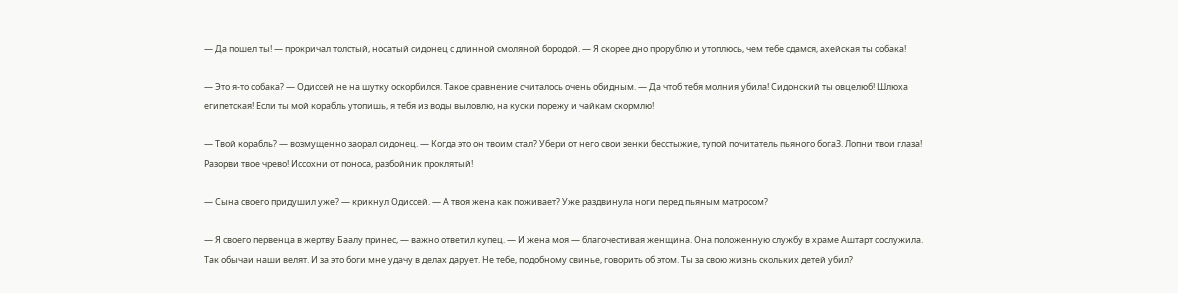— Да пошел ты! — прокричал толстый, носатый сидонец с длинной смоляной бородой. — Я скорее дно прорублю и утоплюсь, чем тебе сдамся, ахейская ты собака!

— Это я-то собака? — Одиссей не на шутку оскорбился. Такое сравнение считалось очень обидным. — Да чтоб тебя молния убила! Сидонский ты овцелюб! Шлюха египетская! Если ты мой корабль утопишь, я тебя из воды выловлю, на куски порежу и чайкам скормлю!

— Твой корабль? — возмущенно заорал сидонец. — Когда это он твоим стал? Убери от него свои зенки бесстыжие, тупой почитатель пьяного бога3. Лопни твои глаза! Разорви твое чрево! Иссохни от поноса, разбойник проклятый!

— Сына своего придушил уже? — крикнул Одиссей. — А твоя жена как поживает? Уже раздвинула ноги перед пьяным матросом?

— Я своего первенца в жертву Баалу принес, — важно ответил купец. — И жена моя — благочестивая женщина. Она положенную службу в храме Аштарт сослужила. Так обычаи наши велят. И за это боги мне удачу в делах дарует. Не тебе, подобному свинье, говорить об этом. Ты за свою жизнь скольких детей убил?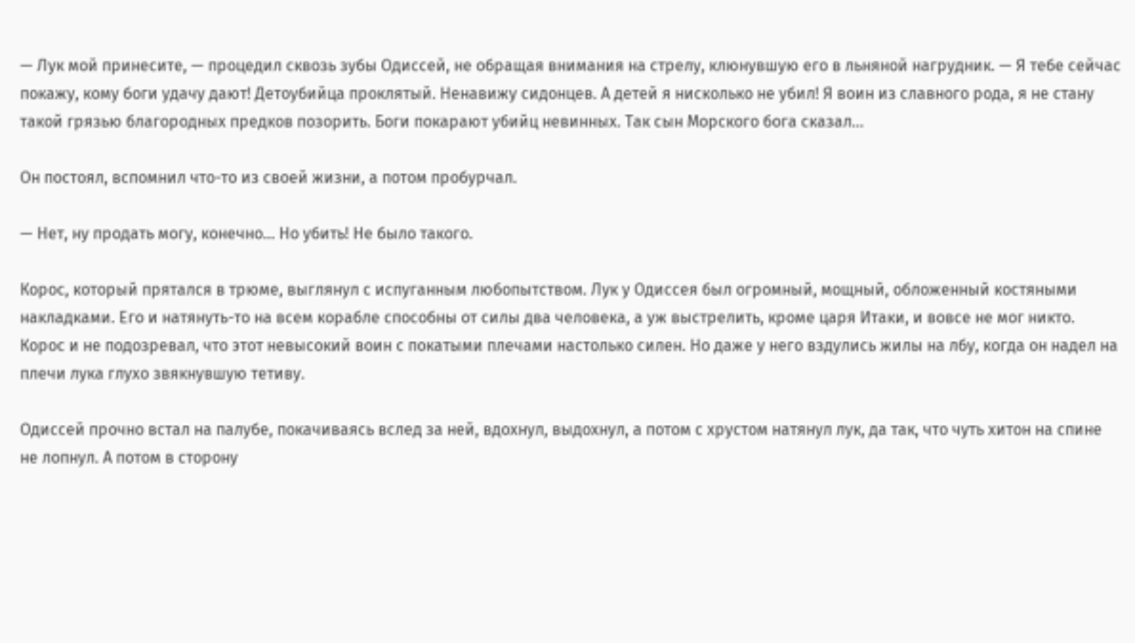— Лук мой принесите, — процедил сквозь зубы Одиссей, не обращая внимания на стрелу, клюнувшую его в льняной нагрудник. — Я тебе сейчас покажу, кому боги удачу дают! Детоубийца проклятый. Ненавижу сидонцев. А детей я нисколько не убил! Я воин из славного рода, я не стану такой грязью благородных предков позорить. Боги покарают убийц невинных. Так сын Морского бога сказал…

Он постоял, вспомнил что-то из своей жизни, а потом пробурчал.

— Нет, ну продать могу, конечно… Но убить! Не было такого.

Корос, который прятался в трюме, выглянул с испуганным любопытством. Лук у Одиссея был огромный, мощный, обложенный костяными накладками. Его и натянуть-то на всем корабле способны от силы два человека, а уж выстрелить, кроме царя Итаки, и вовсе не мог никто. Корос и не подозревал, что этот невысокий воин с покатыми плечами настолько силен. Но даже у него вздулись жилы на лбу, когда он надел на плечи лука глухо звякнувшую тетиву.

Одиссей прочно встал на палубе, покачиваясь вслед за ней, вдохнул, выдохнул, а потом с хрустом натянул лук, да так, что чуть хитон на спине не лопнул. А потом в сторону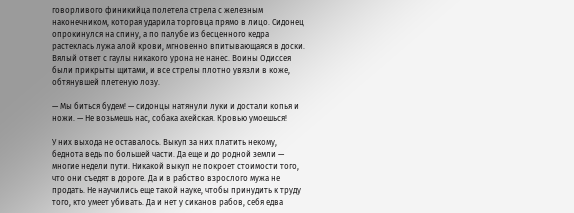говорливого финикийца полетела стрела с железным наконечником, которая ударила торговца прямо в лицо. Сидонец опрокинулся на спину, а по палубе из бесценного кедра растеклась лужа алой крови, мгновенно впитывающаяся в доски. Вялый ответ с гаулы никакого урона не нанес. Воины Одиссея были прикрыты щитами, и все стрелы плотно увязли в коже, обтянувшей плетеную лозу.

— Мы биться будем! — сидонцы натянули луки и достали копья и ножи. — Не возьмешь нас, собака ахейская. Кровью умоешься!

У них выхода не оставалось. Выкуп за них платить некому, беднота ведь по большей части. Да еще и до родной земли — многие недели пути. Никакой выкуп не покроет стоимости того, что они съедят в дороге. Да и в рабство взрослого мужа не продать. Не научились еще такой науке, чтобы принудить к труду того, кто умеет убивать. Да и нет у сиканов рабов, себя едва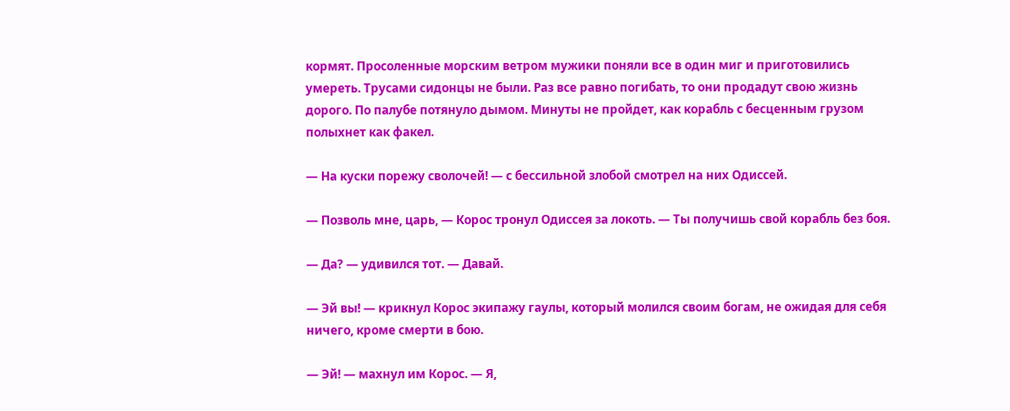кормят. Просоленные морским ветром мужики поняли все в один миг и приготовились умереть. Трусами сидонцы не были. Раз все равно погибать, то они продадут свою жизнь дорого. По палубе потянуло дымом. Минуты не пройдет, как корабль с бесценным грузом полыхнет как факел.

— На куски порежу сволочей! — с бессильной злобой смотрел на них Одиссей.

— Позволь мне, царь, — Корос тронул Одиссея за локоть. — Ты получишь свой корабль без боя.

— Да? — удивился тот. — Давай.

— Эй вы! — крикнул Корос экипажу гаулы, который молился своим богам, не ожидая для себя ничего, кроме смерти в бою.

— Эй! — махнул им Корос. — Я,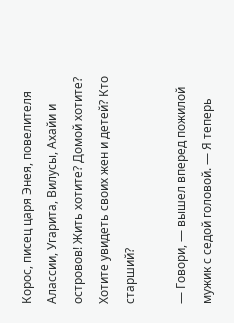Корос, писец царя Энея, повелителя Алассии, Угарита, Вилусы, Ахайи и островов! Жить хотите? Домой хотите? Хотите увидеть своих жен и детей? Кто старший?

— Говори, — вышел вперед пожилой мужик с седой головой. — Я теперь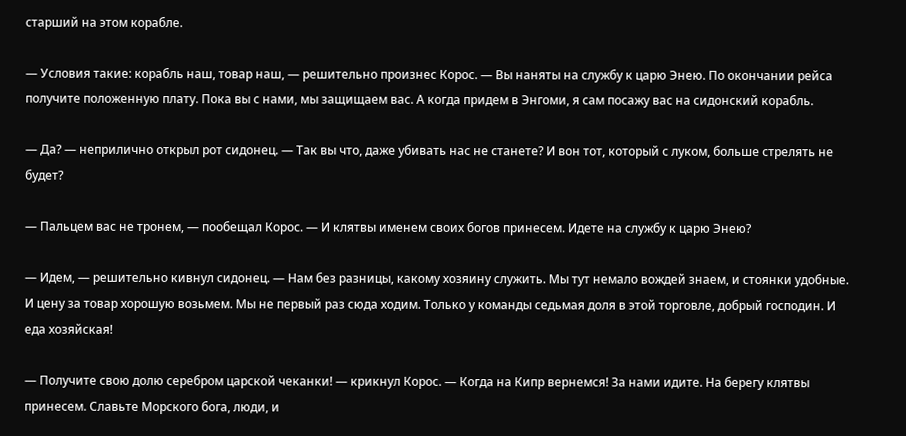старший на этом корабле.

— Условия такие: корабль наш, товар наш, — решительно произнес Корос. — Вы наняты на службу к царю Энею. По окончании рейса получите положенную плату. Пока вы с нами, мы защищаем вас. А когда придем в Энгоми, я сам посажу вас на сидонский корабль.

— Да? — неприлично открыл рот сидонец. — Так вы что, даже убивать нас не станете? И вон тот, который с луком, больше стрелять не будет?

— Пальцем вас не тронем, — пообещал Корос. — И клятвы именем своих богов принесем. Идете на службу к царю Энею?

— Идем, — решительно кивнул сидонец. — Нам без разницы, какому хозяину служить. Мы тут немало вождей знаем, и стоянки удобные. И цену за товар хорошую возьмем. Мы не первый раз сюда ходим. Только у команды седьмая доля в этой торговле, добрый господин. И еда хозяйская!

— Получите свою долю серебром царской чеканки! — крикнул Корос. — Когда на Кипр вернемся! За нами идите. На берегу клятвы принесем. Славьте Морского бога, люди, и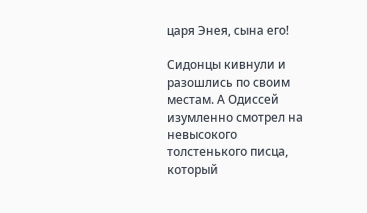царя Энея, сына его!

Сидонцы кивнули и разошлись по своим местам. А Одиссей изумленно смотрел на невысокого толстенького писца, который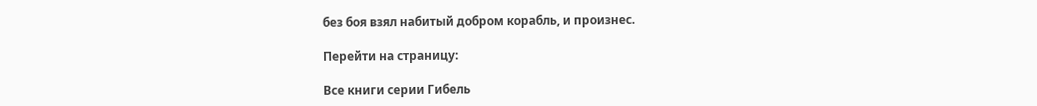без боя взял набитый добром корабль, и произнес.

Перейти на страницу:

Все книги серии Гибель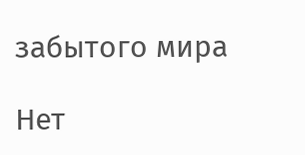забытого мира

Нет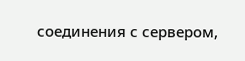соединения с сервером,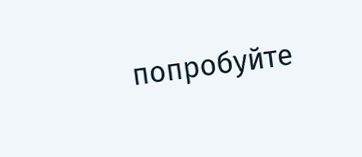попробуйте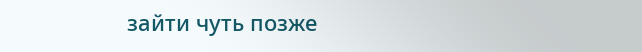зайти чуть позже